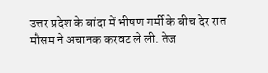उत्तर प्रदेश के बांदा में भीषण गर्मी के बीच देर रात मौसम ने अचानक करवट ले ली. तेज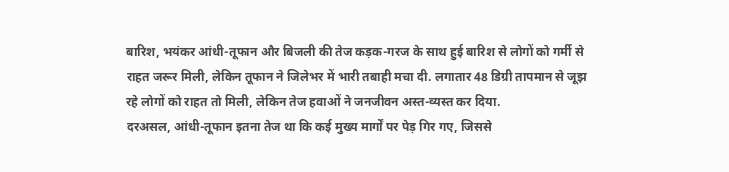बारिश, भयंकर आंधी-तूफान और बिजली की तेज कड़क-गरज के साथ हुई बारिश से लोगों को गर्मी से राहत जरूर मिली, लेकिन तूफान ने जिलेभर में भारी तबाही मचा दी. लगातार 48 डिग्री तापमान से जूझ रहे लोगों को राहत तो मिली, लेकिन तेज हवाओं ने जनजीवन अस्त-व्यस्त कर दिया.
दरअसल, आंधी-तूफान इतना तेज था कि कई मुख्य मार्गों पर पेड़ गिर गए, जिससे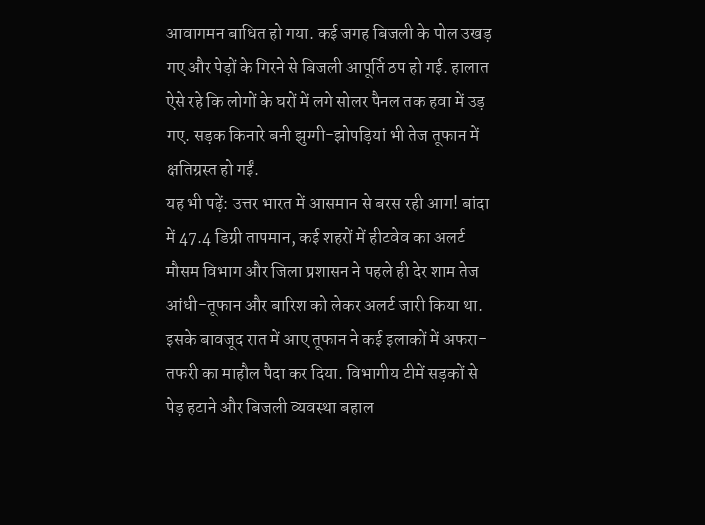आवागमन बाधित हो गया. कई जगह बिजली के पोल उखड़ गए और पेड़ों के गिरने से बिजली आपूर्ति ठप हो गई. हालात ऐसे रहे कि लोगों के घरों में लगे सोलर पैनल तक हवा में उड़ गए. सड़क किनारे बनी झुग्गी-झोपड़ियां भी तेज तूफान में क्षतिग्रस्त हो गईं.
यह भी पढ़ें: उत्तर भारत में आसमान से बरस रही आग! बांदा में 47.4 डिग्री तापमान, कई शहरों में हीटवेव का अलर्ट
मौसम विभाग और जिला प्रशासन ने पहले ही देर शाम तेज आंधी-तूफान और बारिश को लेकर अलर्ट जारी किया था. इसके बावजूद रात में आए तूफान ने कई इलाकों में अफरा-तफरी का माहौल पैदा कर दिया. विभागीय टीमें सड़कों से पेड़ हटाने और बिजली व्यवस्था बहाल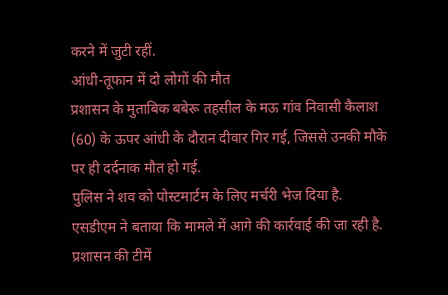करने में जुटी रहीं.
आंधी-तूफान में दो लोगों की मौत
प्रशासन के मुताबिक बबेरू तहसील के मऊ गांव निवासी कैलाश (60) के ऊपर आंधी के दौरान दीवार गिर गई, जिससे उनकी मौके पर ही दर्दनाक मौत हो गई.
पुलिस ने शव को पोस्टमार्टम के लिए मर्चरी भेज दिया है. एसडीएम ने बताया कि मामले में आगे की कार्रवाई की जा रही है. प्रशासन की टीमें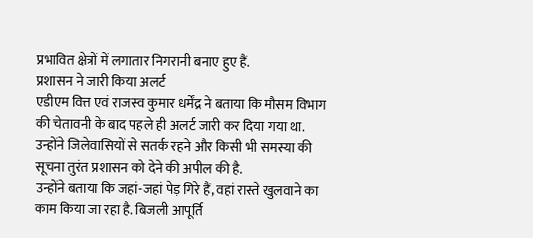प्रभावित क्षेत्रों में लगातार निगरानी बनाए हुए हैं.
प्रशासन ने जारी किया अलर्ट
एडीएम वित्त एवं राजस्व कुमार धर्मेंद्र ने बताया कि मौसम विभाग की चेतावनी के बाद पहले ही अलर्ट जारी कर दिया गया था. उन्होंने जिलेवासियों से सतर्क रहने और किसी भी समस्या की सूचना तुरंत प्रशासन को देने की अपील की है.
उन्होंने बताया कि जहां-जहां पेड़ गिरे हैं, वहां रास्ते खुलवाने का काम किया जा रहा है. बिजली आपूर्ति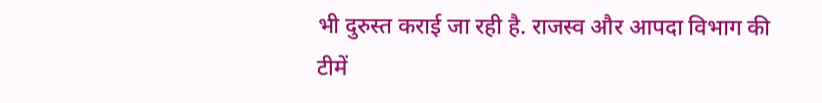भी दुरुस्त कराई जा रही है. राजस्व और आपदा विभाग की टीमें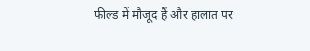फील्ड में मौजूद हैं और हालात पर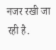नजर रखी जा रही है.